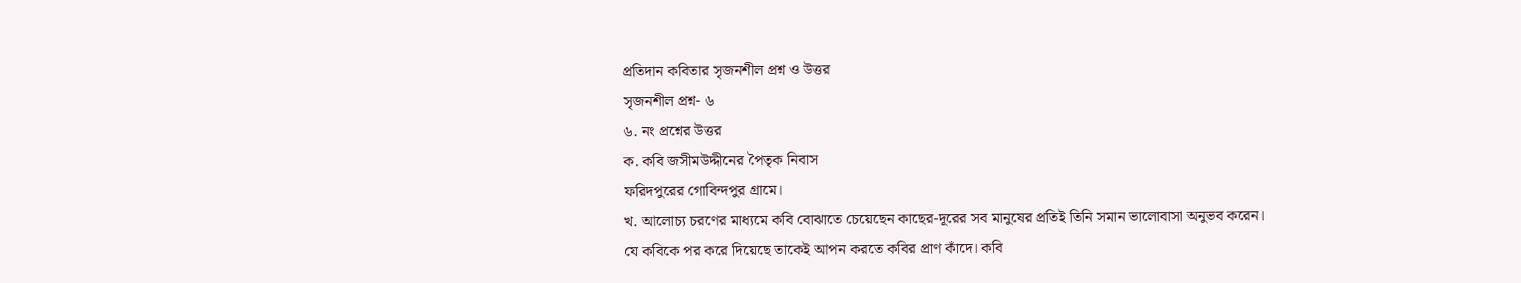প্রতিদান কবিতার সৃজনশীল প্রশ্ন ও উত্তর
সৃজনশীল প্রশ্ন- ৬
৬. নং প্রশ্নের উত্তর
ক. কবি জসীমউদ্দীনের পৈতৃক নিবাস
ফরিদপুরের গোবিন্দপুর গ্রামে।
খ. আলোচ্য চরণের মাধ্যমে কবি বোঝাতে চেয়েছেন কাছের-দূরের সব মানুষের প্রতিই তিনি সমান ভালোবাসা অনুভব করেন।
যে কবিকে পর করে দিয়েছে তাকেই আপন করতে কবির প্রাণ কাঁদে। কবি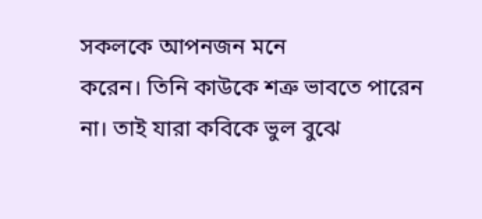সকলকে আপনজন মনে
করেন। তিনি কাউকে শত্রু ভাবতে পারেন না। তাই যারা কবিকে ভুল বুঝে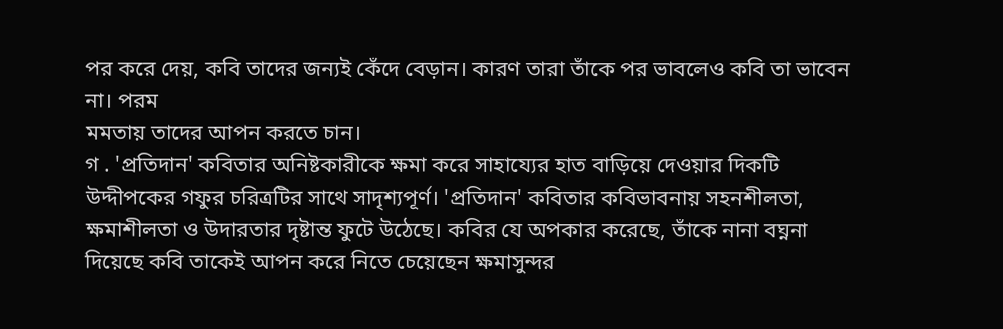পর করে দেয়, কবি তাদের জন্যই কেঁদে বেড়ান। কারণ তারা তাঁকে পর ভাবলেও কবি তা ভাবেন না। পরম
মমতায় তাদের আপন করতে চান।
গ . 'প্রতিদান' কবিতার অনিষ্টকারীকে ক্ষমা করে সাহায্যের হাত বাড়িয়ে দেওয়ার দিকটি উদ্দীপকের গফুর চরিত্রটির সাথে সাদৃশ্যপূর্ণ। 'প্রতিদান' কবিতার কবিভাবনায় সহনশীলতা, ক্ষমাশীলতা ও উদারতার দৃষ্টান্ত ফুটে উঠেছে। কবির যে অপকার করেছে, তাঁকে নানা বঘ্ননা দিয়েছে কবি তাকেই আপন করে নিতে চেয়েছেন ক্ষমাসুন্দর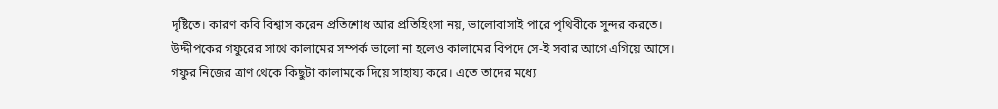দৃষ্টিতে। কারণ কবি বিশ্বাস করেন প্রতিশোধ আর প্রতিহিংসা নয়, ভালোবাসাই পারে পৃথিবীকে সুন্দর করতে।
উদ্দীপকের গফুরের সাথে কালামের সম্পর্ক ভালো না হলেও কালামের বিপদে সে-ই সবার আগে এগিয়ে আসে। গফুর নিজের ত্রাণ থেকে কিছুটা কালামকে দিয়ে সাহায্য করে। এতে তাদের মধ্যে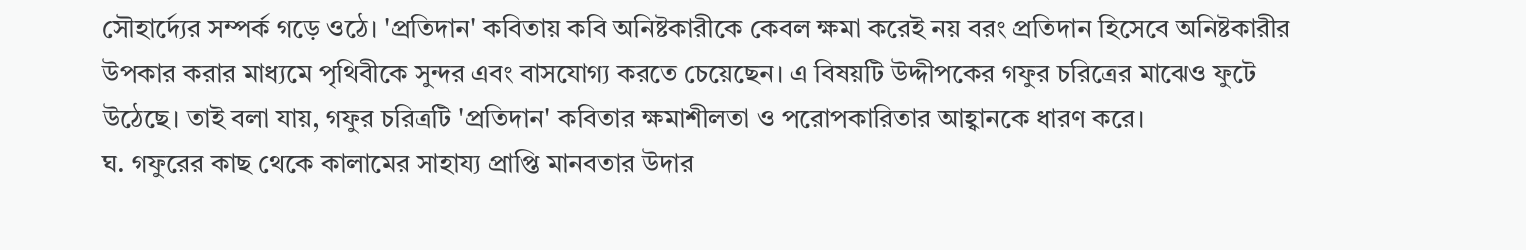সৌহার্দ্যের সম্পর্ক গড়ে ওঠে। 'প্রতিদান' কবিতায় কবি অনিষ্টকারীকে কেবল ক্ষমা করেই নয় বরং প্রতিদান হিসেবে অনিষ্টকারীর উপকার করার মাধ্যমে পৃথিবীকে সুন্দর এবং বাসযোগ্য করতে চেয়েছেন। এ বিষয়টি উদ্দীপকের গফুর চরিত্রের মাঝেও ফুটে উঠেছে। তাই বলা যায়, গফুর চরিত্রটি 'প্রতিদান' কবিতার ক্ষমাশীলতা ও পরোপকারিতার আহ্বানকে ধারণ করে।
ঘ. গফুরের কাছ থেকে কালামের সাহায্য প্রাপ্তি মানবতার উদার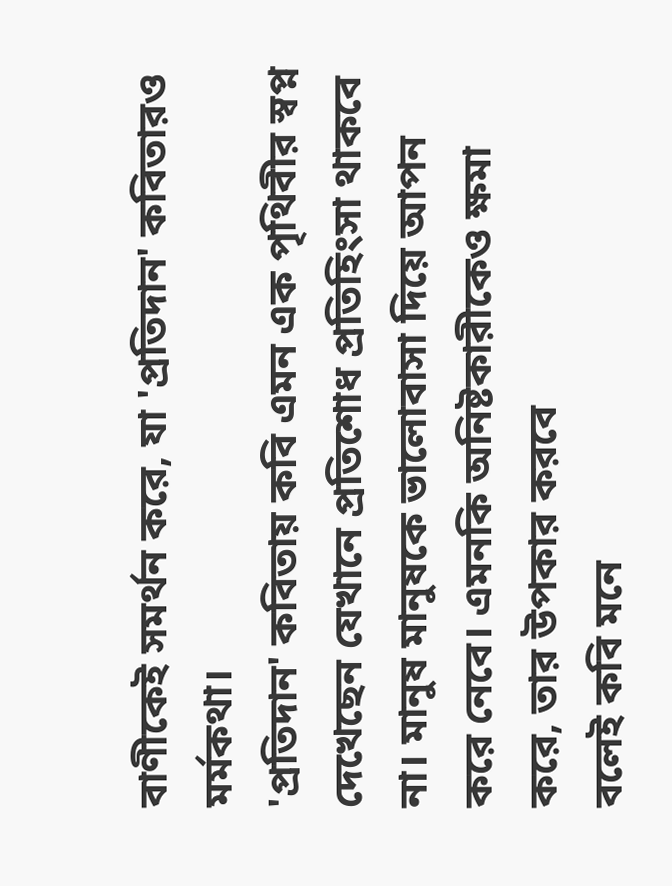বাণীকেই সমর্থন করে, যা 'প্রতিদান' কবিতারও মর্মকথা।
'প্রতিদান' কবিতায় কবি এমন এক পৃথিবীর স্বপ্ন
দেখেছেন যেখানে প্রতিশোধ প্রতিহিংসা থাকবে না। মানুষ মানুষকে ভালোবাসা দিয়ে আপন
করে নেবে। এমনকি অনিষ্টকারীকেও ক্ষমা করে, তার উপকার করবে
বলেই কবি মনে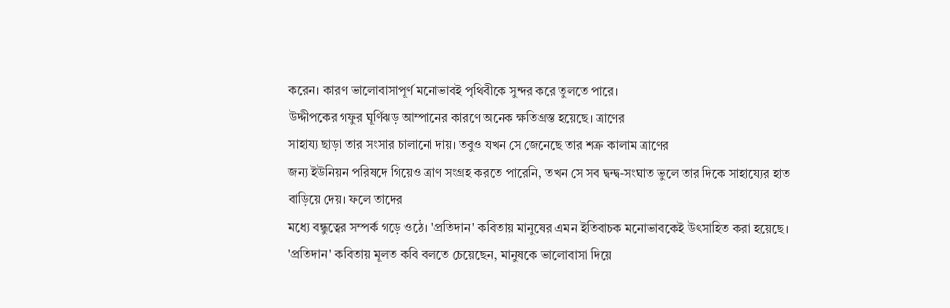করেন। কারণ ভালোবাসাপূর্ণ মনোভাবই পৃথিবীকে সুন্দর করে তুলতে পারে।
উদ্দীপকের গফুর ঘূর্ণিঝড় আম্পানের কারণে অনেক ক্ষতিগ্রস্ত হয়েছে। ত্রাণের
সাহায্য ছাড়া তার সংসার চালানো দায়। তবুও যখন সে জেনেছে তার শত্রু কালাম ত্রাণের
জন্য ইউনিয়ন পরিষদে গিয়েও ত্রাণ সংগ্রহ করতে পারেনি, তখন সে সব দ্বন্দ্ব-সংঘাত ভুলে তার দিকে সাহায্যের হাত বাড়িয়ে দেয়। ফলে তাদের
মধ্যে বন্ধুত্বের সম্পর্ক গড়ে ওঠে। 'প্রতিদান' কবিতায় মানুষের এমন ইতিবাচক মনোভাবকেই উৎসাহিত করা হয়েছে।
'প্রতিদান' কবিতায় মূলত কবি বলতে চেয়েছেন, মানুষকে ভালোবাসা দিয়ে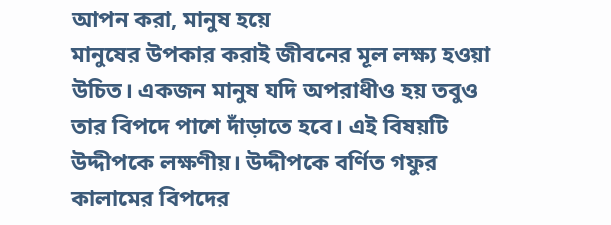আপন করা, মানুষ হয়ে
মানুষের উপকার করাই জীবনের মূল লক্ষ্য হওয়া উচিত। একজন মানুষ যদি অপরাধীও হয় তবুও
তার বিপদে পাশে দাঁড়াতে হবে। এই বিষয়টি উদ্দীপকে লক্ষণীয়। উদ্দীপকে বর্ণিত গফুর
কালামের বিপদের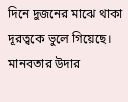দিনে দুজনের মাঝে থাকা দূরত্বকে ভুলে গিয়েছে। মানবতার উদার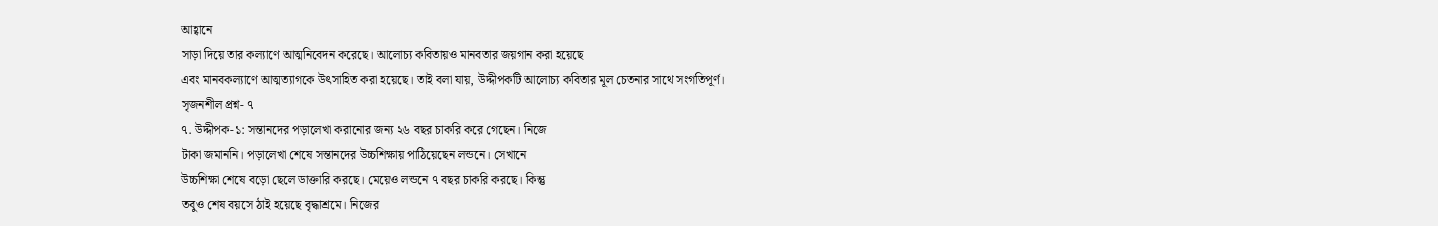আহ্বানে
সাড়া দিয়ে তার কল্যাণে আত্মনিবেদন করেছে। আলোচ্য কবিতায়ও মানবতার জয়গান করা হয়েছে
এবং মানবকল্যাণে আত্মত্যাগকে উৎসাহিত করা হয়েছে। তাই বলা যায়, উদ্দীপকটি আলোচ্য কবিতার মূল চেতনার সাথে সংগতিপূর্ণ।
সৃজনশীল প্রশ্ন- ৭
৭. উদ্দীপক-১: সন্তানদের পড়ালেখা করানোর জন্য ২৬ বছর চাকরি করে গেছেন। নিজে
টাকা জমাননি। পড়ালেখা শেষে সন্তানদের উচ্চশিক্ষায় পাঠিয়েছেন লন্ডনে। সেখানে
উচ্চশিক্ষা শেষে বড়ো ছেলে ডাক্তারি করছে। মেয়েও লন্ডনে ৭ বছর চাকরি করছে। কিন্তু
তবুও শেষ বয়সে ঠাই হয়েছে বৃদ্ধাশ্রমে। নিজের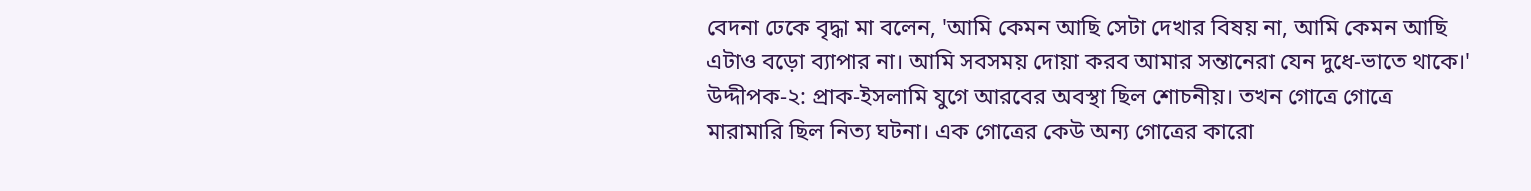বেদনা ঢেকে বৃদ্ধা মা বলেন, 'আমি কেমন আছি সেটা দেখার বিষয় না, আমি কেমন আছি
এটাও বড়ো ব্যাপার না। আমি সবসময় দোয়া করব আমার সন্তানেরা যেন দুধে-ভাতে থাকে।'
উদ্দীপক-২: প্রাক-ইসলামি যুগে আরবের অবস্থা ছিল শোচনীয়। তখন গোত্রে গোত্রে
মারামারি ছিল নিত্য ঘটনা। এক গোত্রের কেউ অন্য গোত্রের কারো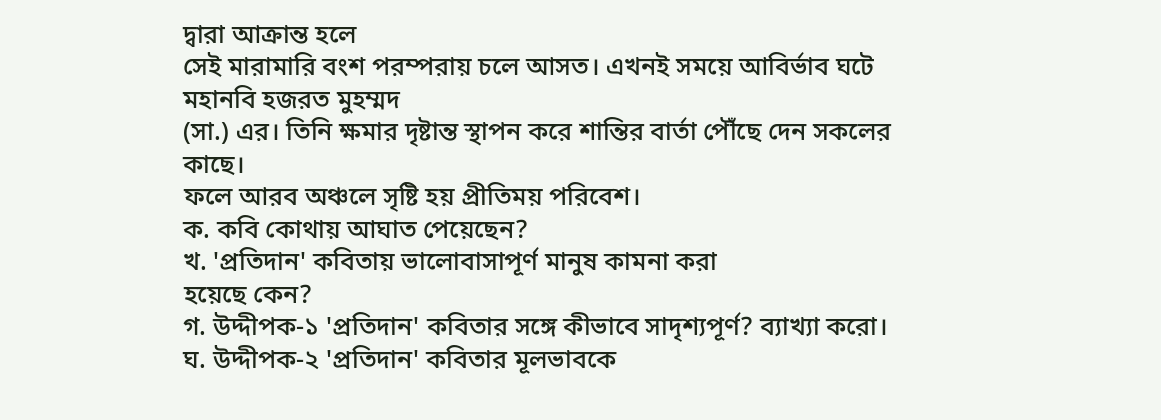দ্বারা আক্রান্ত হলে
সেই মারামারি বংশ পরম্পরায় চলে আসত। এখনই সময়ে আবির্ভাব ঘটে মহানবি হজরত মুহম্মদ
(সা.) এর। তিনি ক্ষমার দৃষ্টান্ত স্থাপন করে শান্তির বার্তা পৌঁছে দেন সকলের কাছে।
ফলে আরব অঞ্চলে সৃষ্টি হয় প্রীতিময় পরিবেশ।
ক. কবি কোথায় আঘাত পেয়েছেন?
খ. 'প্রতিদান' কবিতায় ভালোবাসাপূর্ণ মানুষ কামনা করা
হয়েছে কেন?
গ. উদ্দীপক-১ 'প্রতিদান' কবিতার সঙ্গে কীভাবে সাদৃশ্যপূর্ণ? ব্যাখ্যা করো।
ঘ. উদ্দীপক-২ 'প্রতিদান' কবিতার মূলভাবকে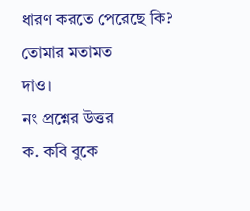ধারণ করতে পেরেছে কি? তোমার মতামত
দাও।
নং প্রশ্নের উত্তর
ক. কবি বুকে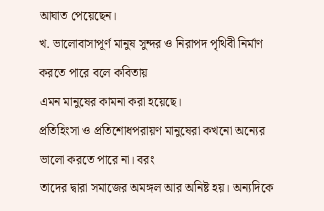আঘাত পেয়েছেন।
খ. ভালোবাসাপূর্ণ মানুষ সুন্দর ও নিরাপদ পৃথিবী নির্মাণ করতে পারে বলে কবিতায়
এমন মানুষের কামনা করা হয়েছে।
প্রতিহিংসা ও প্রতিশোধপরায়ণ মানুষেরা কখনো অন্যের ভালো করতে পারে না। বরং
তাদের দ্বারা সমাজের অমঙ্গল আর অনিষ্ট হয়। অন্যদিকে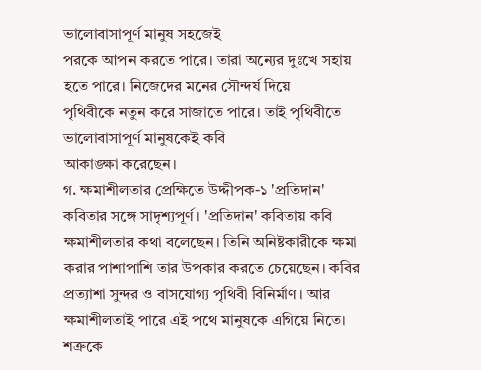ভালোবাসাপূর্ণ মানুষ সহজেই
পরকে আপন করতে পারে। তারা অন্যের দুঃখে সহায় হতে পারে। নিজেদের মনের সৌন্দর্য দিয়ে
পৃথিবীকে নতুন করে সাজাতে পারে। তাই পৃথিবীতে ভালোবাসাপূর্ণ মানুষকেই কবি
আকাঙ্ক্ষা করেছেন।
গ. ক্ষমাশীলতার প্রেক্ষিতে উদ্দীপক-১ 'প্রতিদান' কবিতার সঙ্গে সাদৃশ্যপূর্ণ। 'প্রতিদান' কবিতায় কবি ক্ষমাশীলতার কথা বলেছেন। তিনি অনিষ্টকারীকে ক্ষমা করার পাশাপাশি তার উপকার করতে চেয়েছেন। কবির প্রত্যাশা সুন্দর ও বাসযোগ্য পৃথিবী বিনির্মাণ। আর ক্ষমাশীলতাই পারে এই পথে মানুষকে এগিয়ে নিতে। শত্রুকে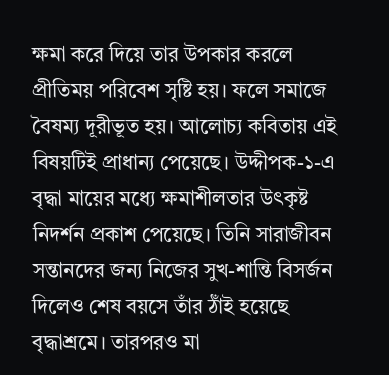ক্ষমা করে দিয়ে তার উপকার করলে প্রীতিময় পরিবেশ সৃষ্টি হয়। ফলে সমাজে বৈষম্য দূরীভূত হয়। আলোচ্য কবিতায় এই বিষয়টিই প্রাধান্য পেয়েছে। উদ্দীপক-১-এ বৃদ্ধা মায়ের মধ্যে ক্ষমাশীলতার উৎকৃষ্ট নিদর্শন প্রকাশ পেয়েছে। তিনি সারাজীবন সন্তানদের জন্য নিজের সুখ-শান্তি বিসর্জন দিলেও শেষ বয়সে তাঁর ঠাঁই হয়েছে বৃদ্ধাশ্রমে। তারপরও মা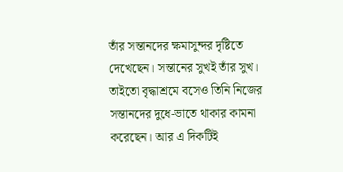তাঁর সন্তানদের ক্ষমাসুন্দর দৃষ্টিতে দেখেছেন। সন্তানের সুখই তাঁর সুখ। তাইতো বৃদ্ধাশ্রমে বসেও তিনি নিজের সন্তানদের দুধে-ভাতে থাকার কামনা করেছেন। আর এ দিকটিই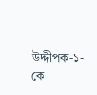উদ্দীপক-১-কে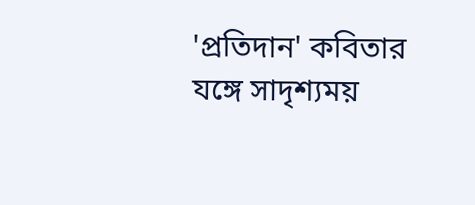'প্রতিদান' কবিতার যঙ্গে সাদৃশ্যময়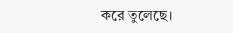করে তুলেছে।